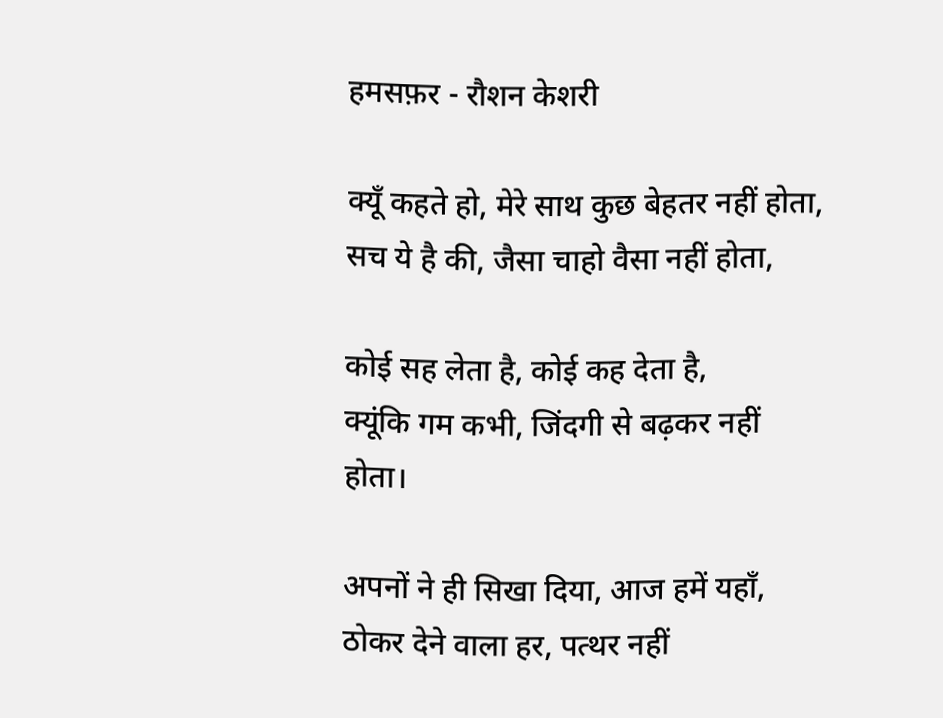हमसफ़र - रौशन केशरी

क्यूँ कहते हो, मेरे साथ कुछ बेहतर नहीं होता,
सच ये है की, जैसा चाहो वैसा नहीं होता,

कोई सह लेता है, कोई कह देता है,
क्यूंकि गम कभी, जिंदगी से बढ़कर नहीं होता।

अपनों ने ही सिखा दिया, आज हमें यहाँ,
ठोकर देने वाला हर, पत्थर नहीं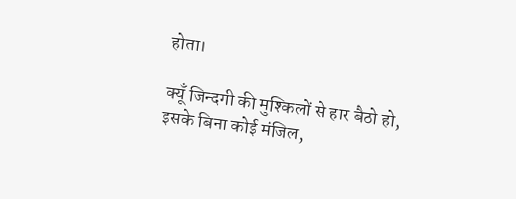होता।

क्यूँ जिन्दगी की मुश्किलों से हार बैठो हो,
इसके बिना कोई मंजिल,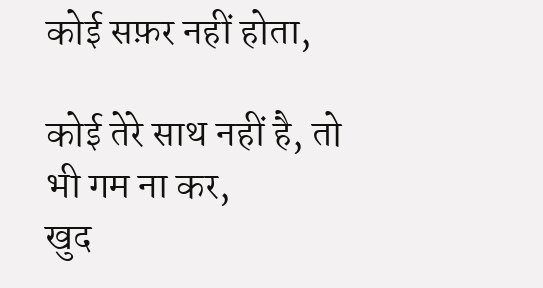कोई सफ़र नहीं होता,

कोई तेरे साथ नहीं है, तो भी गम ना कर,
खुद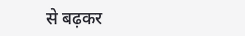से बढ़कर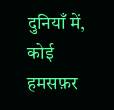दुनियाँ में, कोई हमसफ़र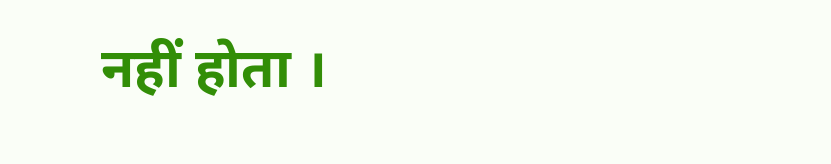नहीं होता ।